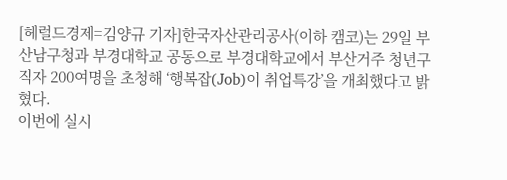[헤럴드경제=김양규 기자]한국자산관리공사(이하 캠코)는 29일 부산남구청과 부경대학교 공동으로 부경대학교에서 부산거주 청년구직자 200여명을 초청해 ‘행복잡(Job)이 취업특강’을 개최했다고 밝혔다.
이번에 실시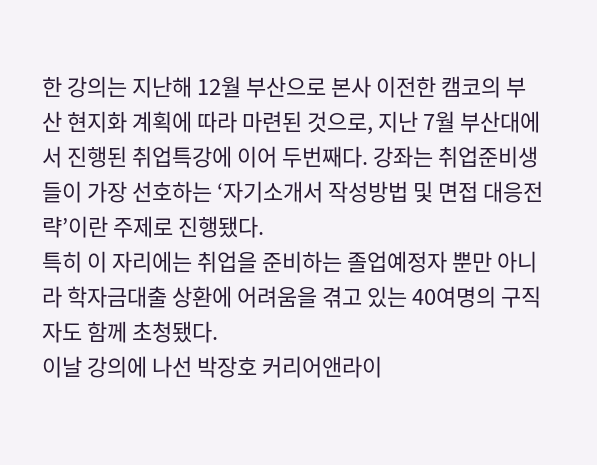한 강의는 지난해 12월 부산으로 본사 이전한 캠코의 부산 현지화 계획에 따라 마련된 것으로, 지난 7월 부산대에서 진행된 취업특강에 이어 두번째다. 강좌는 취업준비생들이 가장 선호하는 ‘자기소개서 작성방법 및 면접 대응전략’이란 주제로 진행됐다.
특히 이 자리에는 취업을 준비하는 졸업예정자 뿐만 아니라 학자금대출 상환에 어려움을 겪고 있는 40여명의 구직자도 함께 초청됐다.
이날 강의에 나선 박장호 커리어앤라이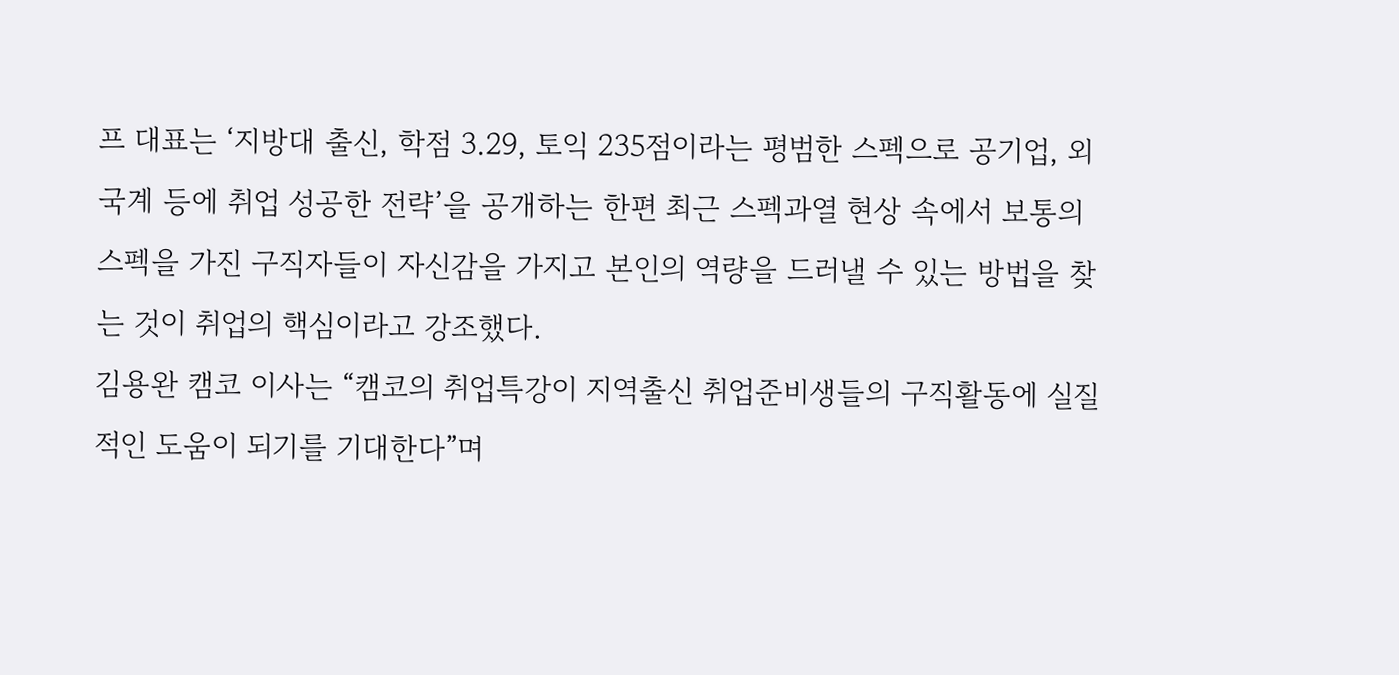프 대표는 ‘지방대 출신, 학점 3.29, 토익 235점이라는 평범한 스펙으로 공기업, 외국계 등에 취업 성공한 전략’을 공개하는 한편 최근 스펙과열 현상 속에서 보통의 스펙을 가진 구직자들이 자신감을 가지고 본인의 역량을 드러낼 수 있는 방법을 찾는 것이 취업의 핵심이라고 강조했다.
김용완 캠코 이사는 “캠코의 취업특강이 지역출신 취업준비생들의 구직활동에 실질적인 도움이 되기를 기대한다”며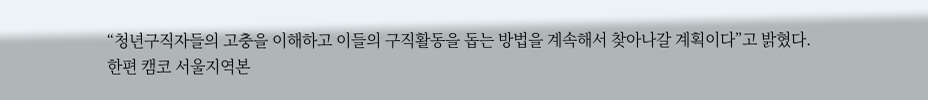“청년구직자들의 고충을 이해하고 이들의 구직활동을 돕는 방법을 계속해서 찾아나갈 계획이다”고 밝혔다.
한편 캠코 서울지역본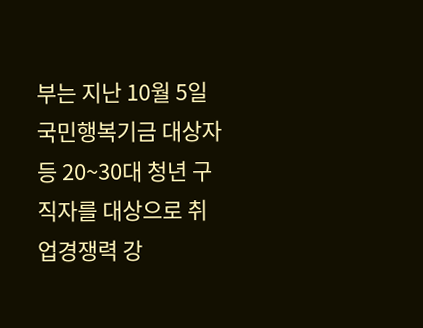부는 지난 10월 5일 국민행복기금 대상자 등 20~30대 청년 구직자를 대상으로 취업경쟁력 강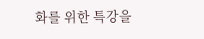화를 위한 특강을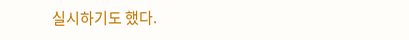실시하기도 했다.